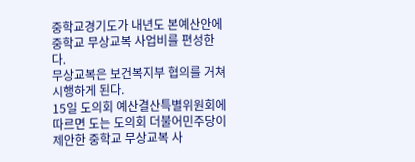중학교경기도가 내년도 본예산안에 중학교 무상교복 사업비를 편성한다.
무상교복은 보건복지부 협의를 거쳐 시행하게 된다.
15일 도의회 예산결산특별위원회에 따르면 도는 도의회 더불어민주당이 제안한 중학교 무상교복 사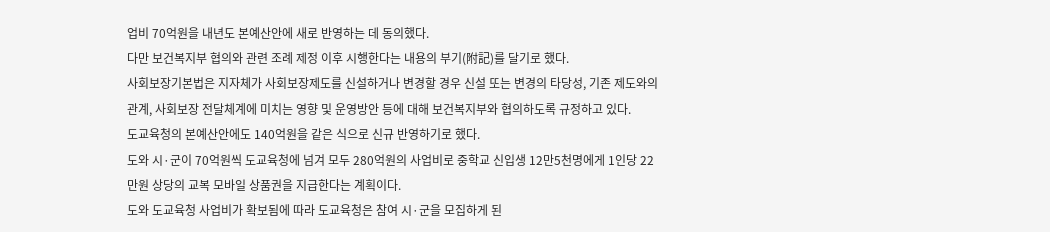업비 70억원을 내년도 본예산안에 새로 반영하는 데 동의했다.
다만 보건복지부 협의와 관련 조례 제정 이후 시행한다는 내용의 부기(附記)를 달기로 했다.
사회보장기본법은 지자체가 사회보장제도를 신설하거나 변경할 경우 신설 또는 변경의 타당성, 기존 제도와의 관계, 사회보장 전달체계에 미치는 영향 및 운영방안 등에 대해 보건복지부와 협의하도록 규정하고 있다.
도교육청의 본예산안에도 140억원을 같은 식으로 신규 반영하기로 했다.
도와 시·군이 70억원씩 도교육청에 넘겨 모두 280억원의 사업비로 중학교 신입생 12만5천명에게 1인당 22만원 상당의 교복 모바일 상품권을 지급한다는 계획이다.
도와 도교육청 사업비가 확보됨에 따라 도교육청은 참여 시·군을 모집하게 된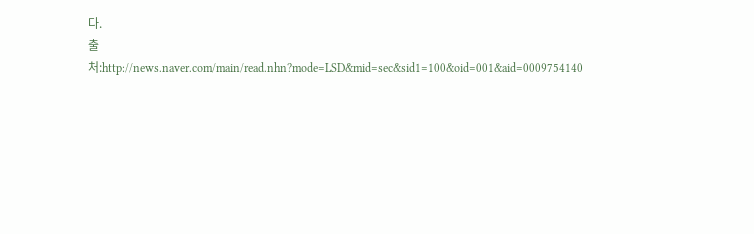다.
출처:http://news.naver.com/main/read.nhn?mode=LSD&mid=sec&sid1=100&oid=001&aid=0009754140